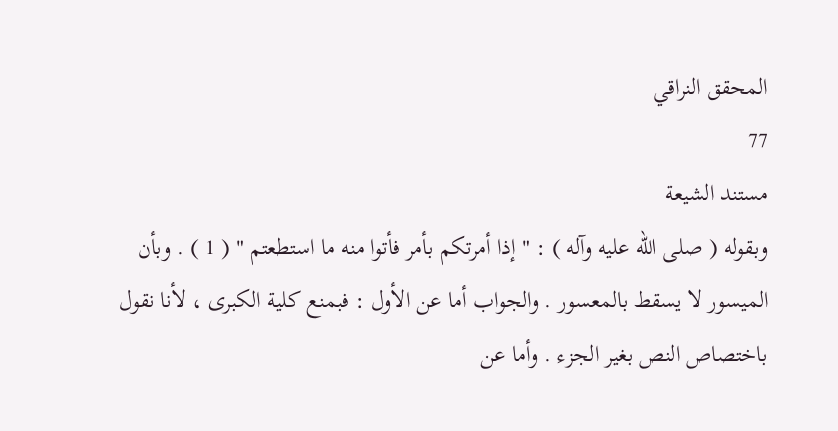المحقق النراقي
77
مستند الشيعة
وبقوله ( صلى الله عليه وآله ) : " إذا أمرتكم بأمر فأتوا منه ما استطعتم " ( 1 ) . وبأن الميسور لا يسقط بالمعسور . والجواب أما عن الأول : فبمنع كلية الكبرى ، لأنا نقول باختصاص النص بغير الجزء . وأما عن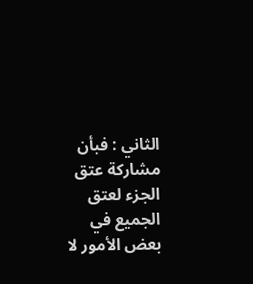الثاني : فبأن مشاركة عتق الجزء لعتق الجميع في بعض الأمور لا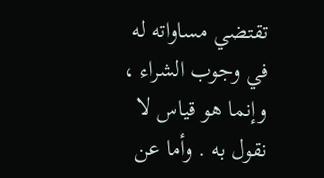تقتضي مساواته له في وجوب الشراء ، وإنما هو قياس لا نقول به . وأما عن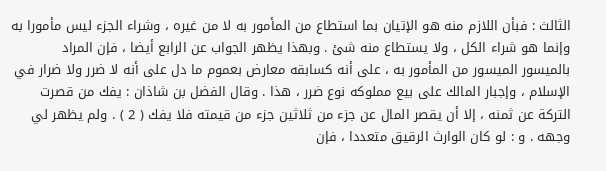الثالث : فبأن اللازم منه هو الإتيان بما استطاع من المأمور به لا من غيره ، وشراء الجزء ليس مأمورا به وإنما هو شراء الكل ، ولا يستطاع منه شئ . وبهذا يظهر الجواب عن الرابع أيضا ، فإن المراد بالميسور الميسور من المأمور به ، على أنه كسابقه معارض بعموم ما دل على أنه لا ضرر ولا ضرار في الإسلام ، وإجبار المالك على بيع مملوكه نوع ضرر ، هذا . وقال الفضل بن شاذان : يفك من قصرت التركة عن ثمنه ، إلا أن يقصر المال عن جزء من ثلاثين جزء من قيمته فلا يفك ( 2 ) . ولم يظهر لي وجهه . و : لو كان الوارث الرقيق متعددا ، فإن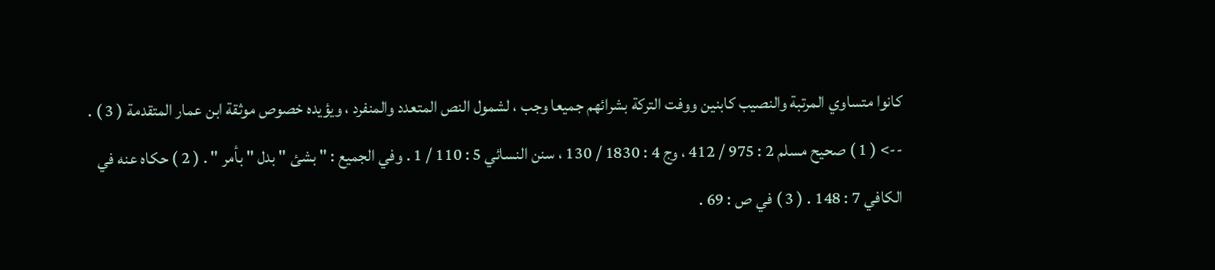كانوا متساوي المرتبة والنصيب كابنين ووفت التركة بشرائهم جميعا وجب ، لشمول النص المتعدد والمنفرد ، ويؤيده خصوص موثقة ابن عمار المتقدمة ( 3 ) .
--> ( 1 ) صحيح مسلم 2 : 975 / 412 ، وج 4 : 1830 / 130 ، سنن النسائي 5 : 110 / 1 . وفي الجميع : " بشئ " بدل " بأمر " . ( 2 ) حكاه عنه في الكافي 7 : 148 . ( 3 ) في ص : 69 .